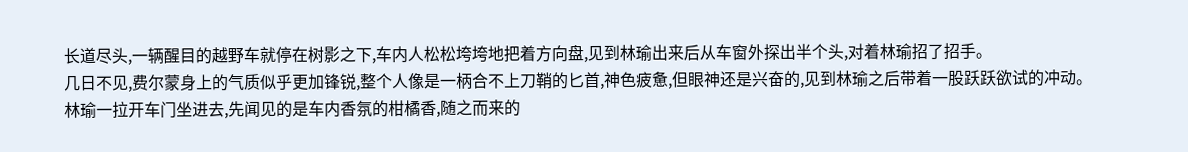长道尽头,一辆醒目的越野车就停在树影之下,车内人松松垮垮地把着方向盘,见到林瑜出来后从车窗外探出半个头,对着林瑜招了招手。
几日不见,费尔蒙身上的气质似乎更加锋锐,整个人像是一柄合不上刀鞘的匕首,神色疲惫,但眼神还是兴奋的,见到林瑜之后带着一股跃跃欲试的冲动。
林瑜一拉开车门坐进去,先闻见的是车内香氛的柑橘香,随之而来的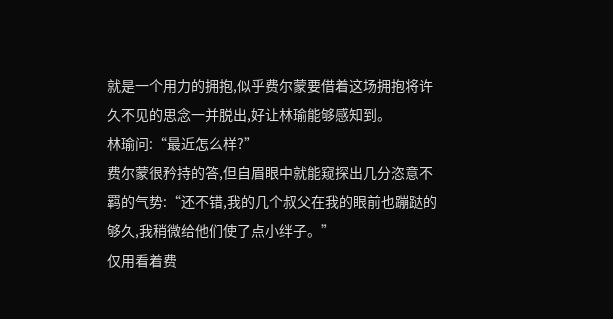就是一个用力的拥抱,似乎费尔蒙要借着这场拥抱将许久不见的思念一并脱出,好让林瑜能够感知到。
林瑜问:“最近怎么样?”
费尔蒙很矜持的答,但自眉眼中就能窥探出几分恣意不羁的气势:“还不错,我的几个叔父在我的眼前也蹦跶的够久,我稍微给他们使了点小绊子。”
仅用看着费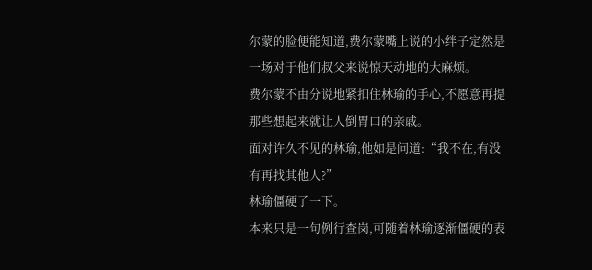尔蒙的脸便能知道,费尔蒙嘴上说的小绊子定然是一场对于他们叔父来说惊天动地的大麻烦。
费尔蒙不由分说地紧扣住林瑜的手心,不愿意再提那些想起来就让人倒胃口的亲戚。
面对许久不见的林瑜,他如是问道:“我不在,有没有再找其他人?”
林瑜僵硬了一下。
本来只是一句例行查岗,可随着林瑜逐渐僵硬的表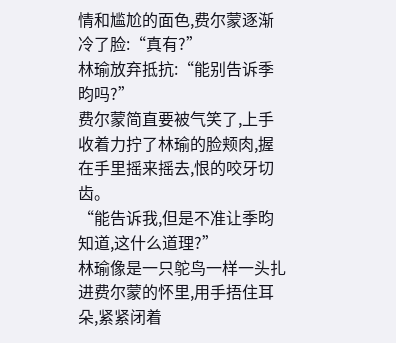情和尴尬的面色,费尔蒙逐渐冷了脸:“真有?”
林瑜放弃抵抗:“能别告诉季昀吗?”
费尔蒙简直要被气笑了,上手收着力拧了林瑜的脸颊肉,握在手里摇来摇去,恨的咬牙切齿。
“能告诉我,但是不准让季昀知道,这什么道理?”
林瑜像是一只鸵鸟一样一头扎进费尔蒙的怀里,用手捂住耳朵,紧紧闭着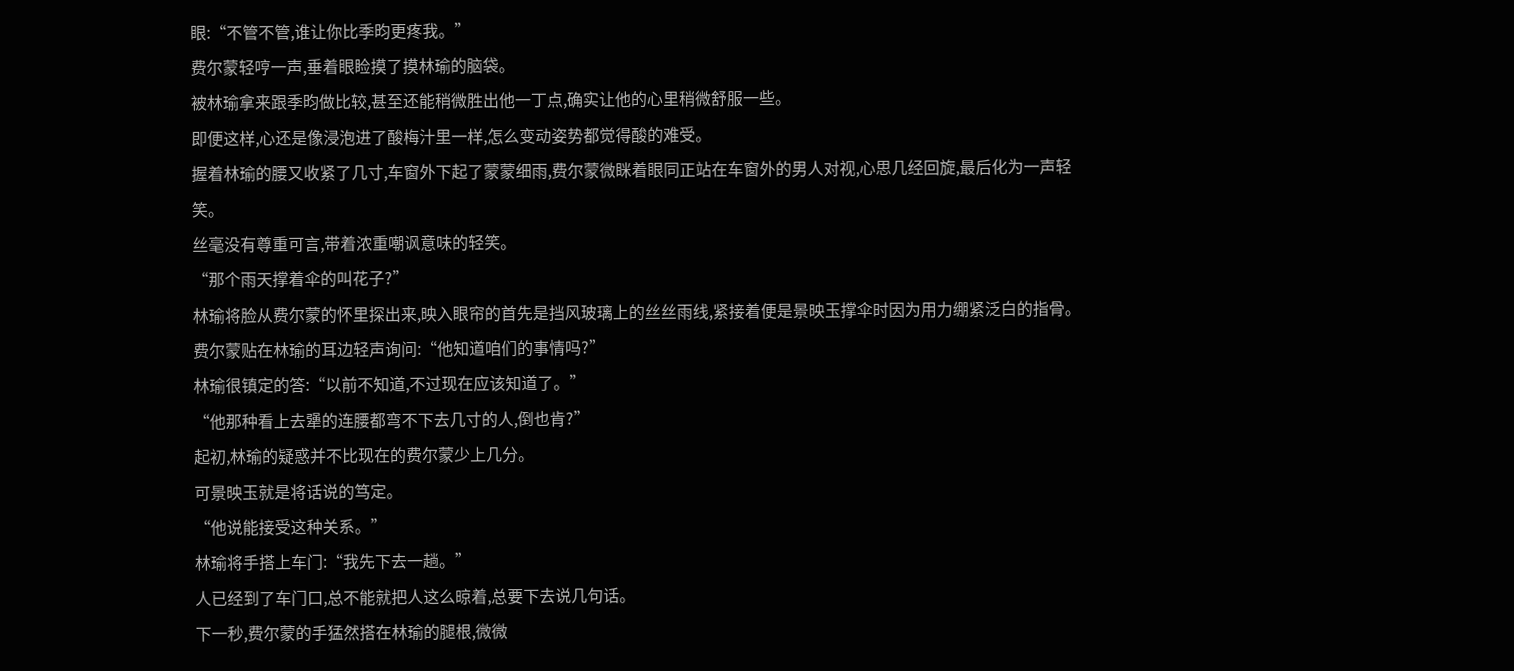眼:“不管不管,谁让你比季昀更疼我。”
费尔蒙轻哼一声,垂着眼睑摸了摸林瑜的脑袋。
被林瑜拿来跟季昀做比较,甚至还能稍微胜出他一丁点,确实让他的心里稍微舒服一些。
即便这样,心还是像浸泡进了酸梅汁里一样,怎么变动姿势都觉得酸的难受。
握着林瑜的腰又收紧了几寸,车窗外下起了蒙蒙细雨,费尔蒙微眯着眼同正站在车窗外的男人对视,心思几经回旋,最后化为一声轻笑。
丝毫没有尊重可言,带着浓重嘲讽意味的轻笑。
“那个雨天撑着伞的叫花子?”
林瑜将脸从费尔蒙的怀里探出来,映入眼帘的首先是挡风玻璃上的丝丝雨线,紧接着便是景映玉撑伞时因为用力绷紧泛白的指骨。
费尔蒙贴在林瑜的耳边轻声询问:“他知道咱们的事情吗?”
林瑜很镇定的答:“以前不知道,不过现在应该知道了。”
“他那种看上去犟的连腰都弯不下去几寸的人,倒也肯?”
起初,林瑜的疑惑并不比现在的费尔蒙少上几分。
可景映玉就是将话说的笃定。
“他说能接受这种关系。”
林瑜将手搭上车门:“我先下去一趟。”
人已经到了车门口,总不能就把人这么晾着,总要下去说几句话。
下一秒,费尔蒙的手猛然搭在林瑜的腿根,微微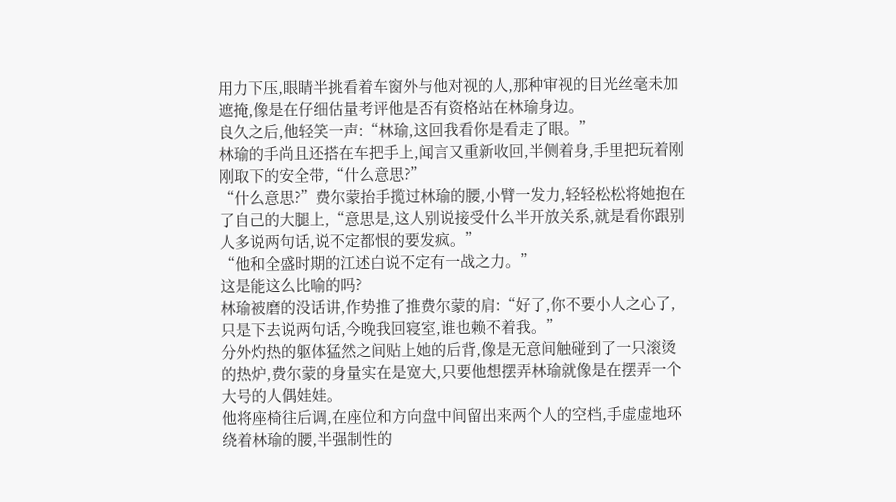用力下压,眼睛半挑看着车窗外与他对视的人,那种审视的目光丝毫未加遮掩,像是在仔细估量考评他是否有资格站在林瑜身边。
良久之后,他轻笑一声:“林瑜,这回我看你是看走了眼。”
林瑜的手尚且还搭在车把手上,闻言又重新收回,半侧着身,手里把玩着刚刚取下的安全带,“什么意思?”
“什么意思?”费尔蒙抬手揽过林瑜的腰,小臂一发力,轻轻松松将她抱在了自己的大腿上,“意思是,这人别说接受什么半开放关系,就是看你跟别人多说两句话,说不定都恨的要发疯。”
“他和全盛时期的江述白说不定有一战之力。”
这是能这么比喻的吗?
林瑜被磨的没话讲,作势推了推费尔蒙的肩:“好了,你不要小人之心了,只是下去说两句话,今晚我回寝室,谁也赖不着我。”
分外灼热的躯体猛然之间贴上她的后背,像是无意间触碰到了一只滚烫的热炉,费尔蒙的身量实在是宽大,只要他想摆弄林瑜就像是在摆弄一个大号的人偶娃娃。
他将座椅往后调,在座位和方向盘中间留出来两个人的空档,手虚虚地环绕着林瑜的腰,半强制性的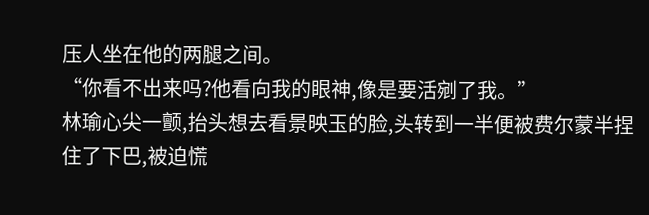压人坐在他的两腿之间。
“你看不出来吗?他看向我的眼神,像是要活剜了我。”
林瑜心尖一颤,抬头想去看景映玉的脸,头转到一半便被费尔蒙半捏住了下巴,被迫慌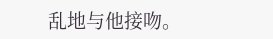乱地与他接吻。